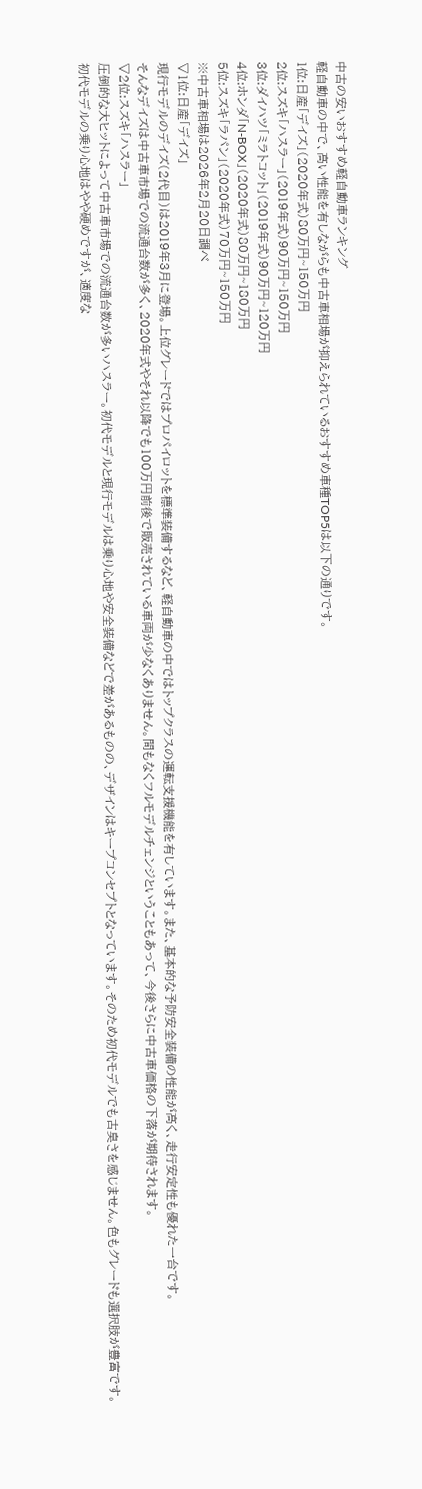中古の安いおすすめ軽自動車ランキング
軽自動車の中で、高い性能を有しながらも中古車相場が抑えられているおすすめ車種TOP5は以下の通りです。
1位:日産「デイズ」(2020年式)80万円~150万円
2位:スズキ「ハスラー」(2019年式)90万円~150万円
3位:ダイハツ「ミラトコット」(2019年式)90万円~120万円
4位:ホンダ「N-BOX」(2020年式)80万円~180万円
5位:スズキ「ラパン」(2020年式)70万円~150万円
※中古車相場は2026年2月20日調べ
▽1位:日産「デイズ」
現行モデルのデイズ(2代目)は2019年3月に登場。上位グレードではプロパイロットを標準装備するなど、軽自動車の中ではトップクラスの運転支援機能を有しています。また、基本的な予防安全装備の性能が高く、走行安定性も優れた一台です。
そんなデイズは中古車市場での流通台数が多く、2020年式やそれ以降でも100万円前後で販売されている車両が少なくありません。間もなくフルモデルチェンジということもあって、今後さらに中古車価格の下落が期待されます。
▽2位:スズキ「ハスラー」
圧倒的な大ヒットによって中古車市場での流通台数が多いハスラー。初代モデルと現行モデルは乗り心地や安全装備などで差があるものの、デザインはキープコンセプトとなっています。そのため初代モデルでも古臭さを感じません。色もグレードも選択肢が豊富です。
初代モデルの乗り心地はやや硬めですが、適度な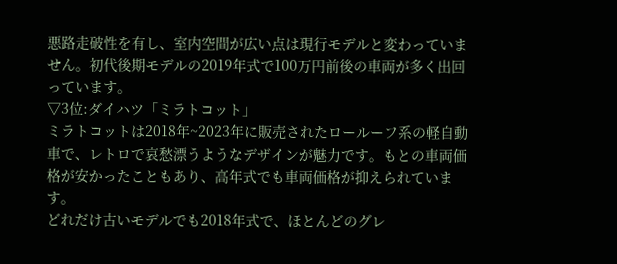悪路走破性を有し、室内空間が広い点は現行モデルと変わっていません。初代後期モデルの2019年式で100万円前後の車両が多く出回っています。
▽3位:ダイハツ「ミラトコット」
ミラトコットは2018年~2023年に販売されたロールーフ系の軽自動車で、レトロで哀愁漂うようなデザインが魅力です。もとの車両価格が安かったこともあり、高年式でも車両価格が抑えられています。
どれだけ古いモデルでも2018年式で、ほとんどのグレ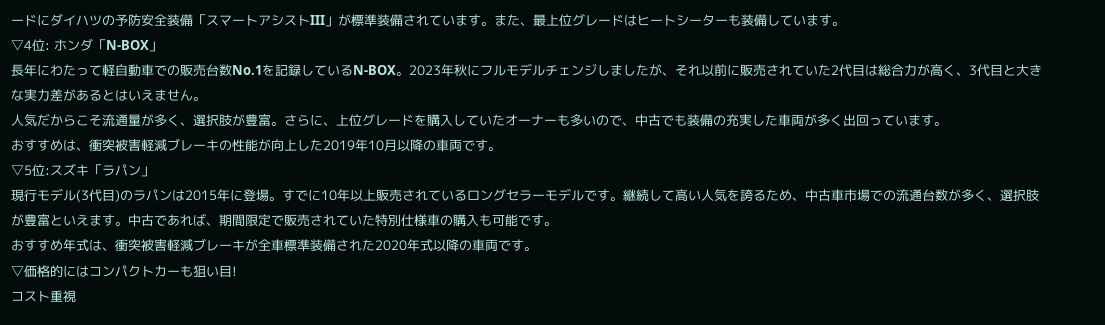ードにダイハツの予防安全装備「スマートアシストIII」が標準装備されています。また、最上位グレードはヒートシーターも装備しています。
▽4位: ホンダ「N-BOX」
長年にわたって軽自動車での販売台数No.1を記録しているN-BOX。2023年秋にフルモデルチェンジしましたが、それ以前に販売されていた2代目は総合力が高く、3代目と大きな実力差があるとはいえません。
人気だからこそ流通量が多く、選択肢が豊富。さらに、上位グレードを購入していたオーナーも多いので、中古でも装備の充実した車両が多く出回っています。
おすすめは、衝突被害軽減ブレーキの性能が向上した2019年10月以降の車両です。
▽5位:スズキ「ラパン」
現行モデル(3代目)のラパンは2015年に登場。すでに10年以上販売されているロングセラーモデルです。継続して高い人気を誇るため、中古車市場での流通台数が多く、選択肢が豊富といえます。中古であれば、期間限定で販売されていた特別仕様車の購入も可能です。
おすすめ年式は、衝突被害軽減ブレーキが全車標準装備された2020年式以降の車両です。
▽価格的にはコンパクトカーも狙い目!
コスト重視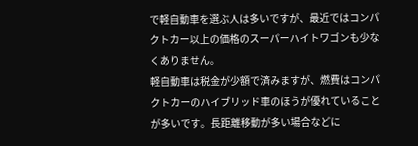で軽自動車を選ぶ人は多いですが、最近ではコンパクトカー以上の価格のスーパーハイトワゴンも少なくありません。
軽自動車は税金が少額で済みますが、燃費はコンパクトカーのハイブリッド車のほうが優れていることが多いです。長距離移動が多い場合などに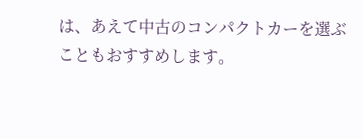は、あえて中古のコンパクトカーを選ぶこともおすすめします。